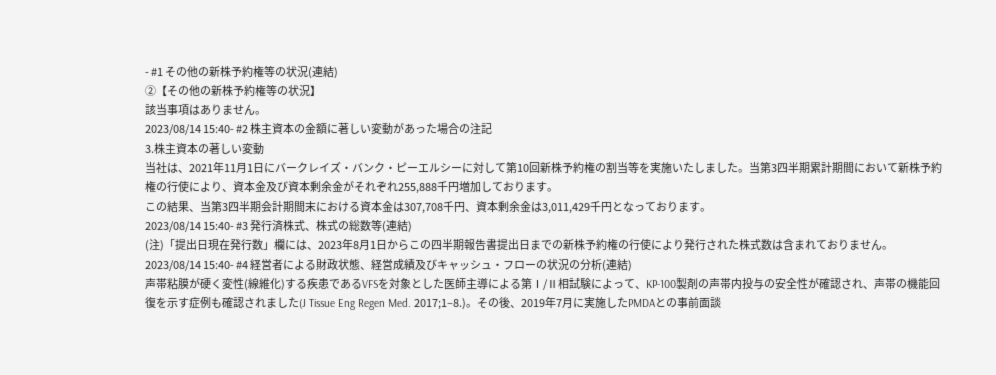- #1 その他の新株予約権等の状況(連結)
②【その他の新株予約権等の状況】
該当事項はありません。
2023/08/14 15:40- #2 株主資本の金額に著しい変動があった場合の注記
3.株主資本の著しい変動
当社は、2021年11月1日にバークレイズ・バンク・ピーエルシーに対して第10回新株予約権の割当等を実施いたしました。当第3四半期累計期間において新株予約権の行使により、資本金及び資本剰余金がそれぞれ255,888千円増加しております。
この結果、当第3四半期会計期間末における資本金は307,708千円、資本剰余金は3,011,429千円となっております。
2023/08/14 15:40- #3 発行済株式、株式の総数等(連結)
(注)「提出日現在発行数」欄には、2023年8月1日からこの四半期報告書提出日までの新株予約権の行使により発行された株式数は含まれておりません。
2023/08/14 15:40- #4 経営者による財政状態、経営成績及びキャッシュ・フローの状況の分析(連結)
声帯粘膜が硬く変性(線維化)する疾患であるVFSを対象とした医師主導による第Ⅰ/Ⅱ相試験によって、KP-100製剤の声帯内投与の安全性が確認され、声帯の機能回復を示す症例も確認されました(J Tissue Eng Regen Med. 2017;1–8.)。その後、2019年7月に実施したPMDAとの事前面談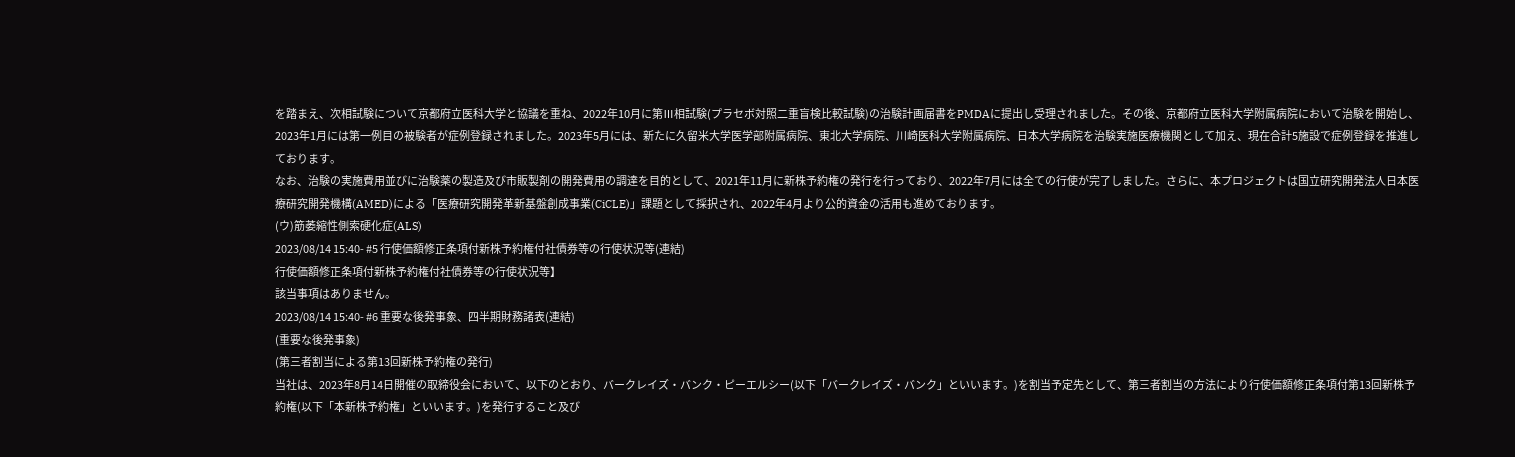を踏まえ、次相試験について京都府立医科大学と協議を重ね、2022年10月に第Ⅲ相試験(プラセボ対照二重盲検比較試験)の治験計画届書をPMDAに提出し受理されました。その後、京都府立医科大学附属病院において治験を開始し、2023年1月には第一例目の被験者が症例登録されました。2023年5月には、新たに久留米大学医学部附属病院、東北大学病院、川崎医科大学附属病院、日本大学病院を治験実施医療機関として加え、現在合計5施設で症例登録を推進しております。
なお、治験の実施費用並びに治験薬の製造及び市販製剤の開発費用の調達を目的として、2021年11月に新株予約権の発行を行っており、2022年7月には全ての行使が完了しました。さらに、本プロジェクトは国立研究開発法人日本医療研究開発機構(AMED)による「医療研究開発革新基盤創成事業(CiCLE)」課題として採択され、2022年4月より公的資金の活用も進めております。
(ウ)筋萎縮性側索硬化症(ALS)
2023/08/14 15:40- #5 行使価額修正条項付新株予約権付社債券等の行使状況等(連結)
行使価額修正条項付新株予約権付社債券等の行使状況等】
該当事項はありません。
2023/08/14 15:40- #6 重要な後発事象、四半期財務諸表(連結)
(重要な後発事象)
(第三者割当による第13回新株予約権の発行)
当社は、2023年8月14日開催の取締役会において、以下のとおり、バークレイズ・バンク・ピーエルシー(以下「バークレイズ・バンク」といいます。)を割当予定先として、第三者割当の方法により行使価額修正条項付第13回新株予約権(以下「本新株予約権」といいます。)を発行すること及び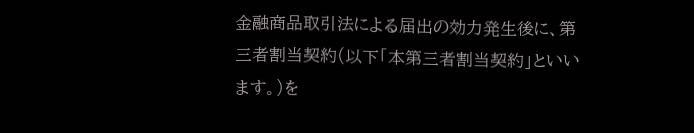金融商品取引法による届出の効力発生後に、第三者割当契約(以下「本第三者割当契約」といいます。)を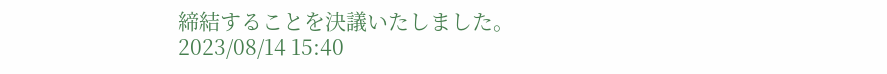締結することを決議いたしました。
2023/08/14 15:40